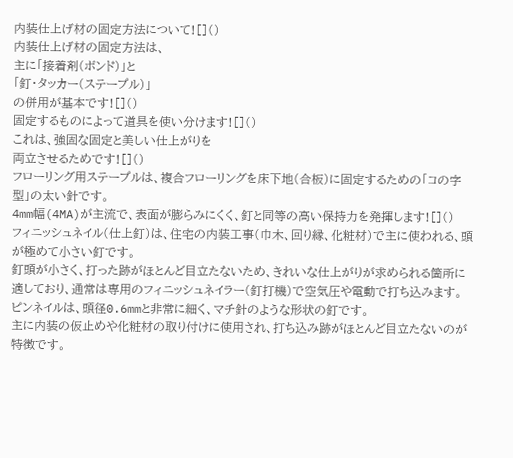内装仕上げ材の固定方法について![]()
内装仕上げ材の固定方法は、
主に「接着剤(ボンド)」と
「釘・タッカー(ステープル)」
の併用が基本です![]()
固定するものによって道具を使い分けます![]()
これは、強固な固定と美しい仕上がりを
両立させるためです![]()
フローリング用ステープルは、複合フローリングを床下地(合板)に固定するための「コの字型」の太い針です。
4mm幅(4MA)が主流で、表面が膨らみにくく、釘と同等の高い保持力を発揮します![]()
フィニッシュネイル(仕上釘)は、住宅の内装工事(巾木、回り縁、化粧材)で主に使われる、頭が極めて小さい釘です。
釘頭が小さく、打った跡がほとんど目立たないため、きれいな仕上がりが求められる箇所に適しており、通常は専用のフィニッシュネイラー(釘打機)で空気圧や電動で打ち込みます。
ピンネイルは、頭径0.6mmと非常に細く、マチ針のような形状の釘です。
主に内装の仮止めや化粧材の取り付けに使用され、打ち込み跡がほとんど目立たないのが特徴です。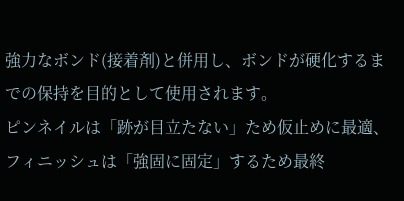強力なボンド(接着剤)と併用し、ボンドが硬化するまでの保持を目的として使用されます。
ピンネイルは「跡が目立たない」ため仮止めに最適、フィニッシュは「強固に固定」するため最終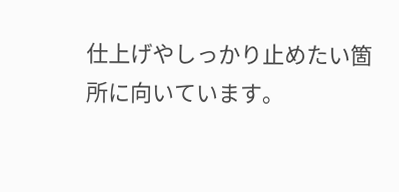仕上げやしっかり止めたい箇所に向いています。